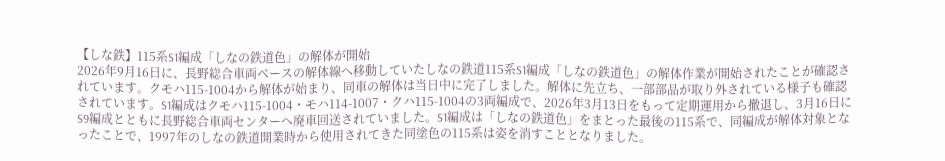【しな鉄】115系S1編成「しなの鉄道色」の解体が開始
2026年9月16日に、長野総合車両ベースの解体線へ移動していたしなの鉄道115系S1編成「しなの鉄道色」の解体作業が開始されたことが確認されています。クモハ115-1004から解体が始まり、同車の解体は当日中に完了しました。解体に先立ち、一部部品が取り外されている様子も確認されています。S1編成はクモハ115-1004・モハ114-1007・クハ115-1004の3両編成で、2026年3月13日をもって定期運用から撤退し、3月16日にS9編成とともに長野総合車両センターへ廃車回送されていました。S1編成は「しなの鉄道色」をまとった最後の115系で、同編成が解体対象となったことで、1997年のしなの鉄道開業時から使用されてきた同塗色の115系は姿を消すこととなりました。